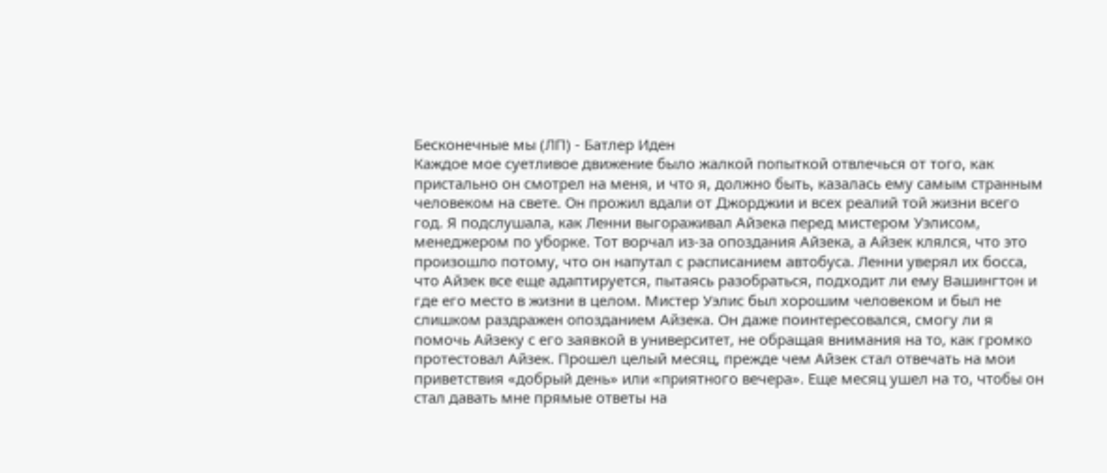Бесконечные мы (ЛП) - Батлер Иден
Каждое мое суетливое движение было жалкой попыткой отвлечься от того, как пристально он смотрел на меня, и что я, должно быть, казалась ему самым странным человеком на свете. Он прожил вдали от Джорджии и всех реалий той жизни всего год. Я подслушала, как Ленни выгораживал Айзека перед мистером Уэлисом, менеджером по уборке. Тот ворчал из-за опоздания Айзека, а Айзек клялся, что это произошло потому, что он напутал с расписанием автобуса. Ленни уверял их босса, что Айзек все еще адаптируется, пытаясь разобраться, подходит ли ему Вашингтон и где его место в жизни в целом. Мистер Уэлис был хорошим человеком и был не слишком раздражен опозданием Айзека. Он даже поинтересовался, смогу ли я помочь Айзеку с его заявкой в университет, не обращая внимания на то, как громко протестовал Айзек. Прошел целый месяц, прежде чем Айзек стал отвечать на мои приветствия «добрый день» или «приятного вечера». Еще месяц ушел на то, чтобы он стал давать мне прямые ответы на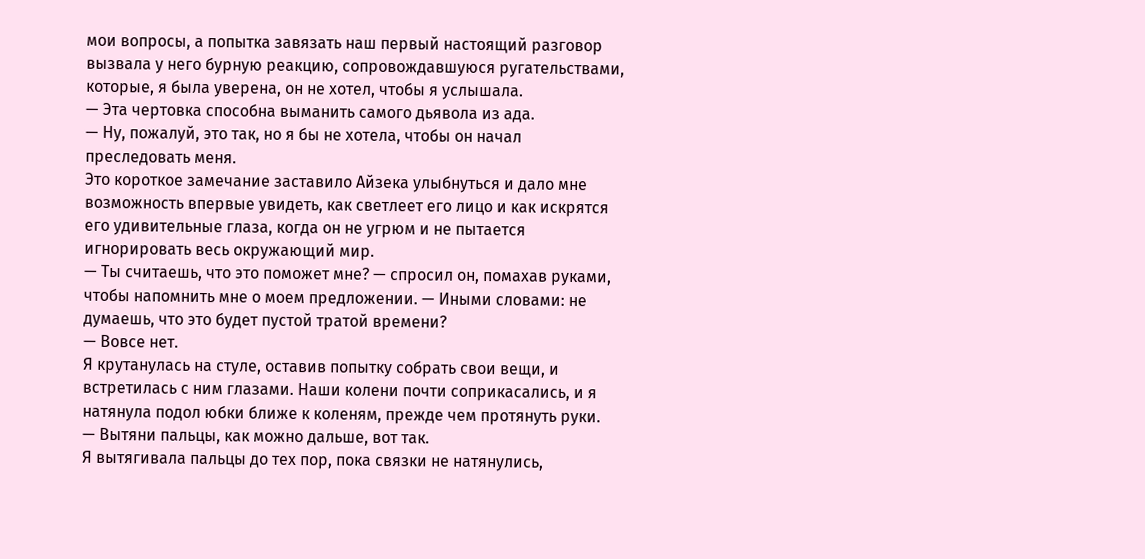мои вопросы, а попытка завязать наш первый настоящий разговор вызвала у него бурную реакцию, сопровождавшуюся ругательствами, которые, я была уверена, он не хотел, чтобы я услышала.
— Эта чертовка способна выманить самого дьявола из ада.
— Ну, пожалуй, это так, но я бы не хотела, чтобы он начал преследовать меня.
Это короткое замечание заставило Айзека улыбнуться и дало мне возможность впервые увидеть, как светлеет его лицо и как искрятся его удивительные глаза, когда он не угрюм и не пытается игнорировать весь окружающий мир.
— Ты считаешь, что это поможет мне? — спросил он, помахав руками, чтобы напомнить мне о моем предложении. — Иными словами: не думаешь, что это будет пустой тратой времени?
— Вовсе нет.
Я крутанулась на стуле, оставив попытку собрать свои вещи, и встретилась с ним глазами. Наши колени почти соприкасались, и я натянула подол юбки ближе к коленям, прежде чем протянуть руки.
— Вытяни пальцы, как можно дальше, вот так.
Я вытягивала пальцы до тех пор, пока связки не натянулись,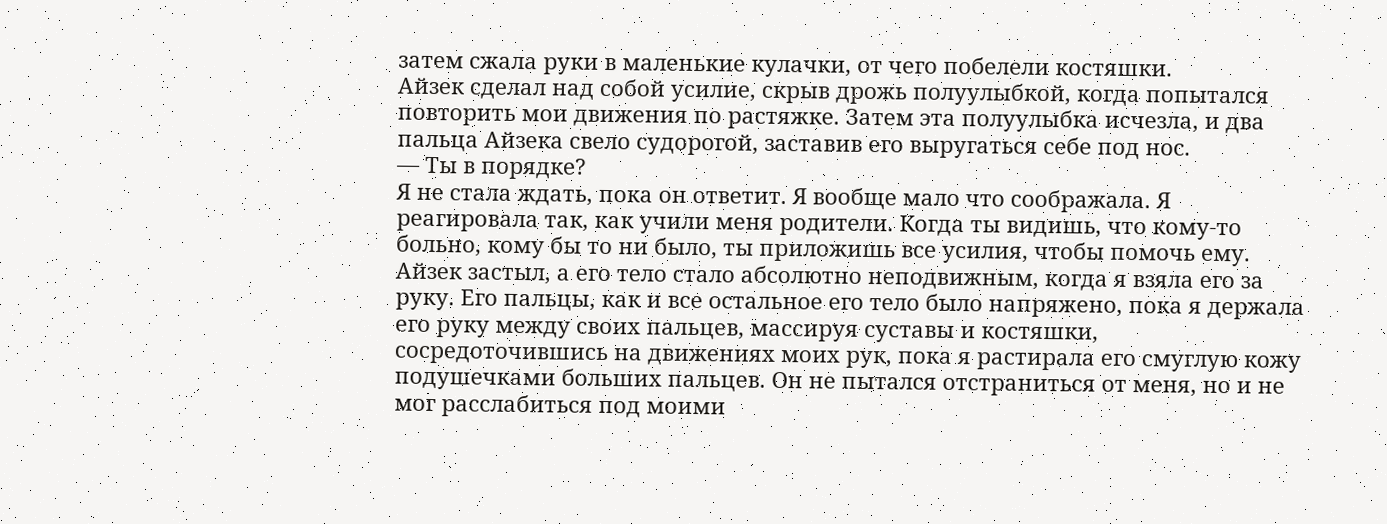затем сжала руки в маленькие кулачки, от чего побелели костяшки.
Айзек сделал над собой усилие, скрыв дрожь полуулыбкой, когда попытался повторить мои движения по растяжке. Затем эта полуулыбка исчезла, и два пальца Айзека свело судорогой, заставив его выругаться себе под нос.
— Ты в порядке?
Я не стала ждать, пока он ответит. Я вообще мало что соображала. Я реагировала так, как учили меня родители. Когда ты видишь, что кому-то больно, кому бы то ни было, ты приложишь все усилия, чтобы помочь ему.
Айзек застыл, а его тело стало абсолютно неподвижным, когда я взяла его за руку. Его пальцы, как и все остальное его тело было напряжено, пока я держала его руку между своих пальцев, массируя суставы и костяшки, сосредоточившись на движениях моих рук, пока я растирала его смуглую кожу подушечками больших пальцев. Он не пытался отстраниться от меня, но и не мог расслабиться под моими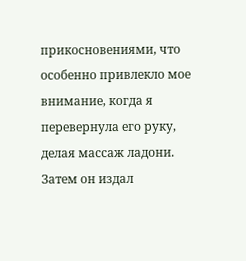прикосновениями, что особенно привлекло мое внимание, когда я перевернула его руку, делая массаж ладони. Затем он издал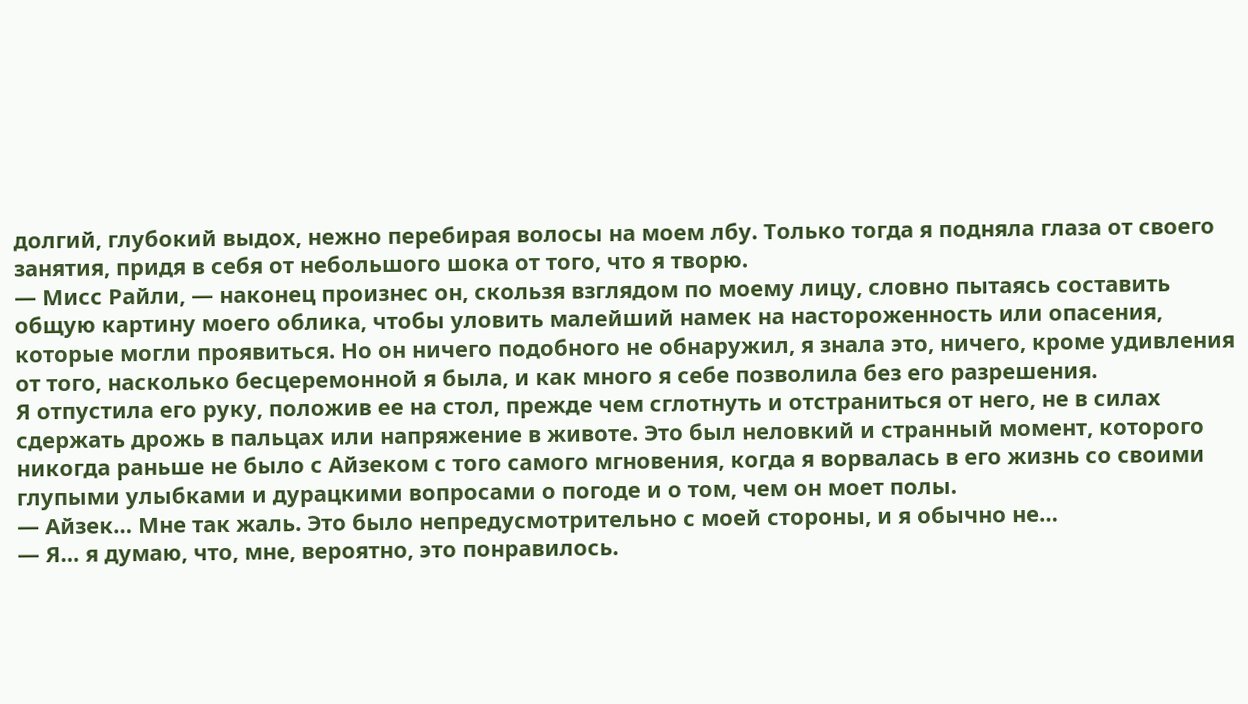долгий, глубокий выдох, нежно перебирая волосы на моем лбу. Только тогда я подняла глаза от своего занятия, придя в себя от небольшого шока от того, что я творю.
— Мисс Райли, — наконец произнес он, скользя взглядом по моему лицу, словно пытаясь составить общую картину моего облика, чтобы уловить малейший намек на настороженность или опасения, которые могли проявиться. Но он ничего подобного не обнаружил, я знала это, ничего, кроме удивления от того, насколько бесцеремонной я была, и как много я себе позволила без его разрешения.
Я отпустила его руку, положив ее на стол, прежде чем сглотнуть и отстраниться от него, не в силах сдержать дрожь в пальцах или напряжение в животе. Это был неловкий и странный момент, которого никогда раньше не было с Айзеком с того самого мгновения, когда я ворвалась в его жизнь со своими глупыми улыбками и дурацкими вопросами о погоде и о том, чем он моет полы.
— Айзек… Мне так жаль. Это было непредусмотрительно с моей стороны, и я обычно не…
— Я… я думаю, что, мне, вероятно, это понравилось.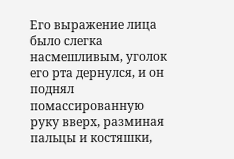Его выражение лица было слегка насмешливым, уголок его рта дернулся, и он поднял помассированную руку вверх, разминая пальцы и костяшки,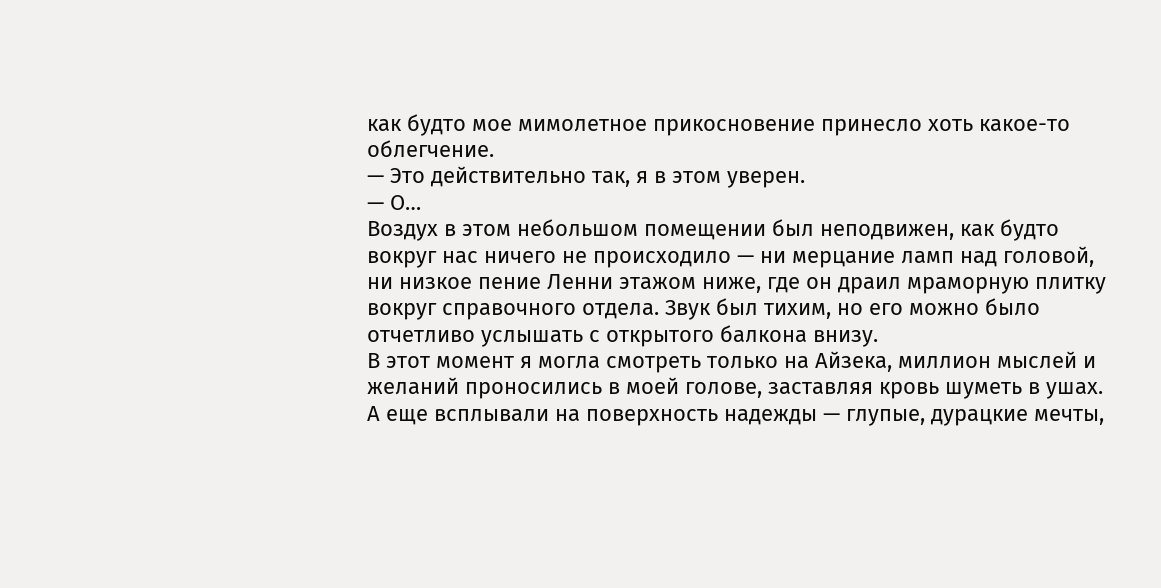как будто мое мимолетное прикосновение принесло хоть какое-то облегчение.
— Это действительно так, я в этом уверен.
— О…
Воздух в этом небольшом помещении был неподвижен, как будто вокруг нас ничего не происходило — ни мерцание ламп над головой, ни низкое пение Ленни этажом ниже, где он драил мраморную плитку вокруг справочного отдела. Звук был тихим, но его можно было отчетливо услышать с открытого балкона внизу.
В этот момент я могла смотреть только на Айзека, миллион мыслей и желаний проносились в моей голове, заставляя кровь шуметь в ушах. А еще всплывали на поверхность надежды — глупые, дурацкие мечты,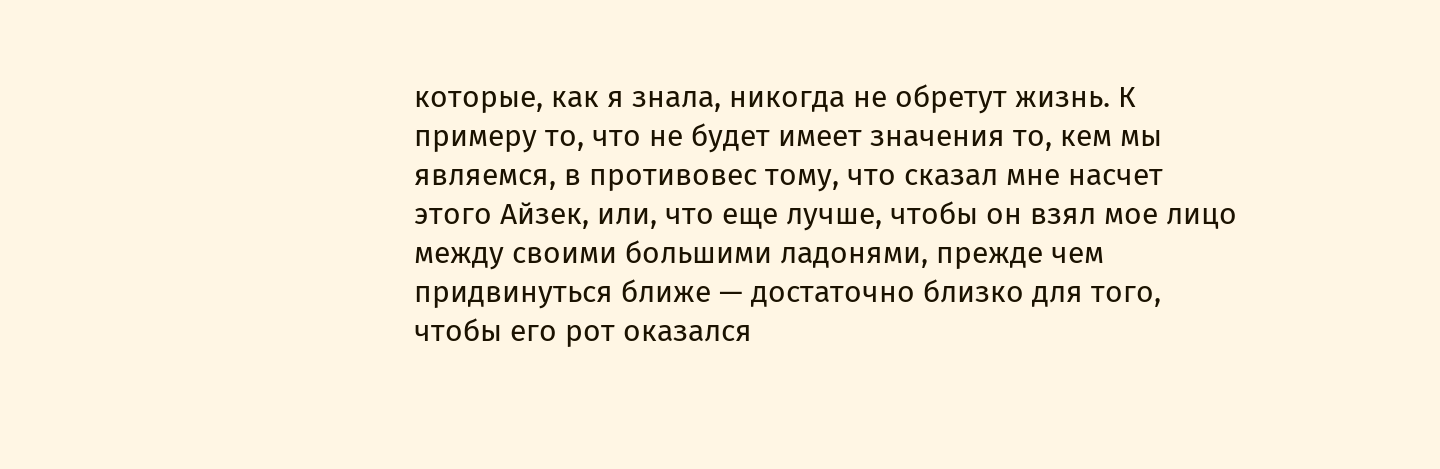которые, как я знала, никогда не обретут жизнь. К примеру то, что не будет имеет значения то, кем мы являемся, в противовес тому, что сказал мне насчет этого Айзек, или, что еще лучше, чтобы он взял мое лицо между своими большими ладонями, прежде чем придвинуться ближе — достаточно близко для того, чтобы его рот оказался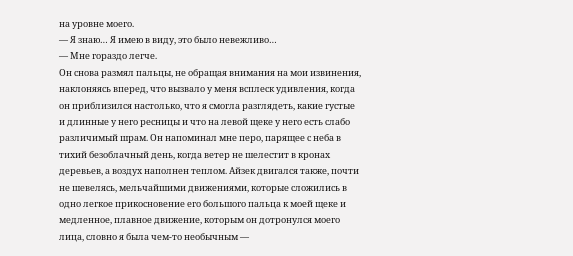на уровне моего.
— Я знаю… Я имею в виду, это было невежливо…
— Мне гораздо легче.
Он снова размял пальцы, не обращая внимания на мои извинения, наклоняясь вперед, что вызвало у меня всплеск удивления, когда он приблизился настолько, что я смогла разглядеть, какие густые и длинные у него ресницы и что на левой щеке у него есть слабо различимый шрам. Он напоминал мне перо, парящее с неба в тихий безоблачный день, когда ветер не шелестит в кронах деревьев, а воздух наполнен теплом. Айзек двигался также, почти не шевелясь, мельчайшими движениями, которые сложились в одно легкое прикосновение его большого пальца к моей щеке и медленное, плавное движение, которым он дотронулся моего лица, словно я была чем-то необычным —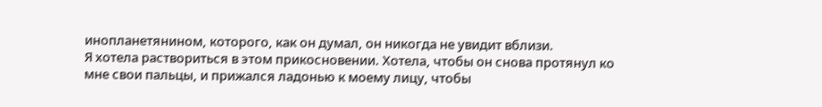инопланетянином, которого, как он думал, он никогда не увидит вблизи.
Я хотела раствориться в этом прикосновении. Хотела, чтобы он снова протянул ко мне свои пальцы, и прижался ладонью к моему лицу, чтобы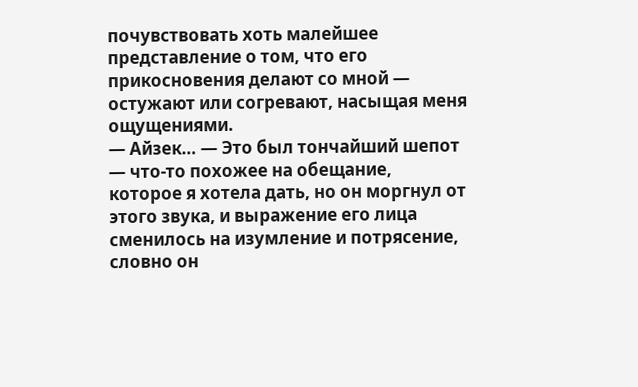почувствовать хоть малейшее представление о том, что его прикосновения делают со мной — остужают или согревают, насыщая меня ощущениями.
— Айзек… — Это был тончайший шепот — что-то похожее на обещание, которое я хотела дать, но он моргнул от этого звука, и выражение его лица сменилось на изумление и потрясение, словно он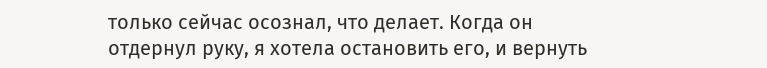только сейчас осознал, что делает. Когда он отдернул руку, я хотела остановить его, и вернуть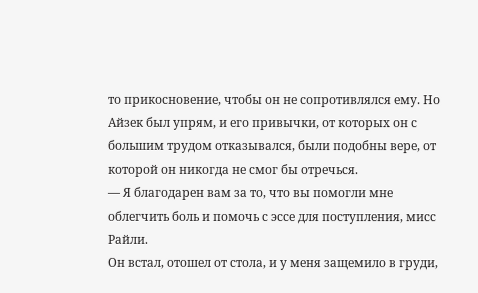то прикосновение, чтобы он не сопротивлялся ему. Но Айзек был упрям, и его привычки, от которых он с большим трудом отказывался, были подобны вере, от которой он никогда не смог бы отречься.
— Я благодарен вам за то, что вы помогли мне облегчить боль и помочь с эссе для поступления, мисс Райли.
Он встал, отошел от стола, и у меня защемило в груди,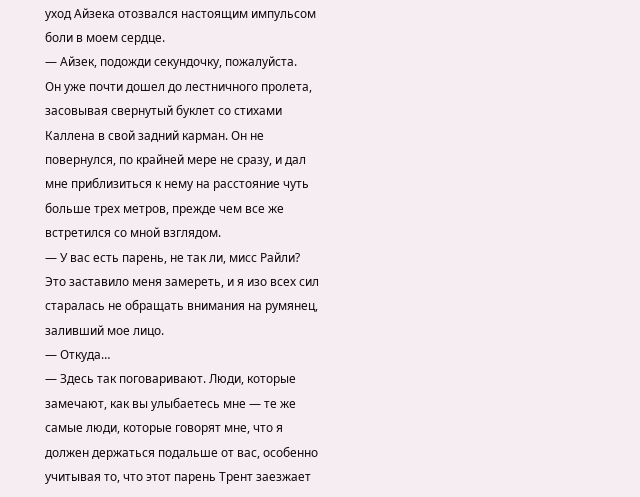уход Айзека отозвался настоящим импульсом боли в моем сердце.
— Айзек, подожди секундочку, пожалуйста.
Он уже почти дошел до лестничного пролета, засовывая свернутый буклет со стихами Каллена в свой задний карман. Он не повернулся, по крайней мере не сразу, и дал мне приблизиться к нему на расстояние чуть больше трех метров, прежде чем все же встретился со мной взглядом.
— У вас есть парень, не так ли, мисс Райли?
Это заставило меня замереть, и я изо всех сил старалась не обращать внимания на румянец, заливший мое лицо.
— Откуда…
— Здесь так поговаривают. Люди, которые замечают, как вы улыбаетесь мне — те же самые люди, которые говорят мне, что я должен держаться подальше от вас, особенно учитывая то, что этот парень Трент заезжает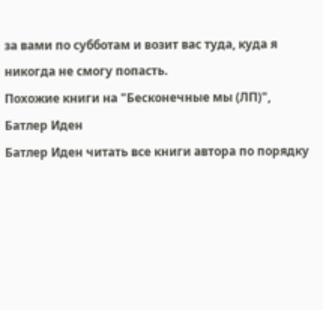за вами по субботам и возит вас туда, куда я никогда не смогу попасть.
Похожие книги на "Бесконечные мы (ЛП)", Батлер Иден
Батлер Иден читать все книги автора по порядку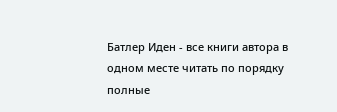Батлер Иден - все книги автора в одном месте читать по порядку полные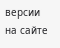версии на сайте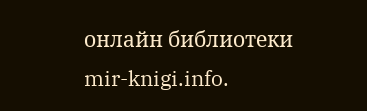онлайн библиотеки mir-knigi.info.